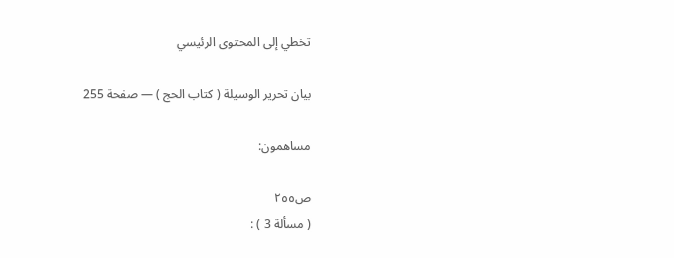تخطي إلى المحتوى الرئيسي

بيان تحرير الوسيلة ( كتاب الحج ) — صفحة 255

مساهمون:

ص٢٥٥
( مسألة 3 ) :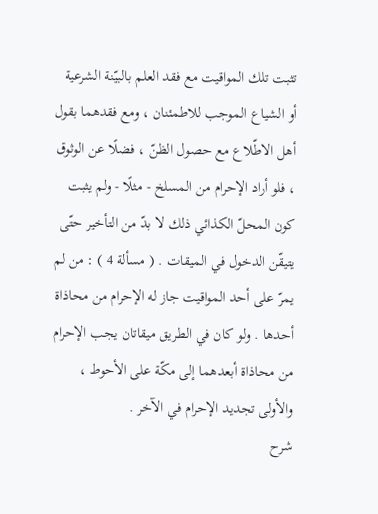تثبت تلك المواقيت مع فقد العلم بالبيّنة الشرعية أو الشياع الموجب للاطمئنان ، ومع فقدهما بقول أهل الاطّلاع مع حصول الظنّ ، فضلًا عن الوثوق ، فلو أراد الإحرام من المسلخ - مثلًا - ولم يثبت كون المحلّ الكذائي ذلك لا بدّ من التأخير حتّى يتيقّن الدخول في الميقات . ( مسألة 4 ) : من لم يمرّ على أحد المواقيت جاز له الإحرام من محاذاة أحدها . ولو كان في الطريق ميقاتان يجب الإحرام من محاذاة أبعدهما إلى مكّة على الأحوط ، والأولى تجديد الإحرام في الآخر .
شرح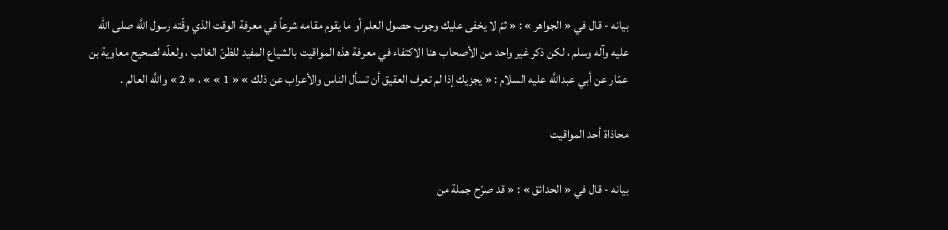بيانه - قال في « الجواهر » : « ثمّ لا يخفى عليك وجوب حصول العلم أو ما يقوم مقامه شرعاً في معرفة الوقت الذي وقّته رسول اللَّه صلى الله عليه وآله وسلم ، لكن ذكر غير واحد من الأصحاب هنا الاكتفاء في معرفة هذه المواقيت بالشياع المفيد للظنّ الغالب ، ولعلّه لصحيح معاوية بن عمّار عن أبي عبداللَّه عليه السلام : « يجزيك إذا لم تعرف العقيق أن تسأل الناس والأعراب عن ذلك » « 1 » » ، « 2 » واللَّه العالم .

محاذاة أحد المواقيت

بيانه - قال في « الحدائق » : « قد صرّح جملة من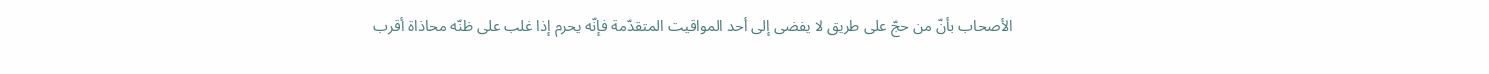الأصحاب بأنّ من حجّ على طريق لا يفضى إلى أحد المواقيت المتقدّمة فإنّه يحرم إذا غلب على ظنّه محاذاة أقرب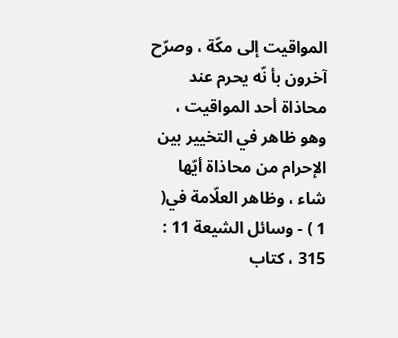المواقيت إلى مكّة ، وصرّح آخرون بأ نّه يحرم عند محاذاة أحد المواقيت ، وهو ظاهر في التخيير بين الإحرام من محاذاة أيّها شاء ، وظاهر العلّامة في( 1 ) - وسائل الشيعة 11 : 315 ، كتاب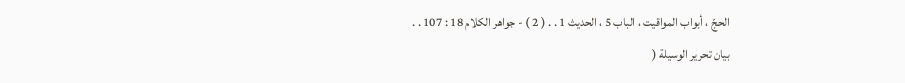الحجّ ، أبواب المواقيت ، الباب 5 ، الحديث 1 . . ( 2 ) - جواهر الكلام 18 : 107 . .
بيان تحرير الوسيلة (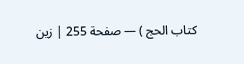كتاب الحج ) — صفحة 255 | زين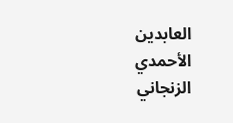العابدين الأحمدي الزنجاني